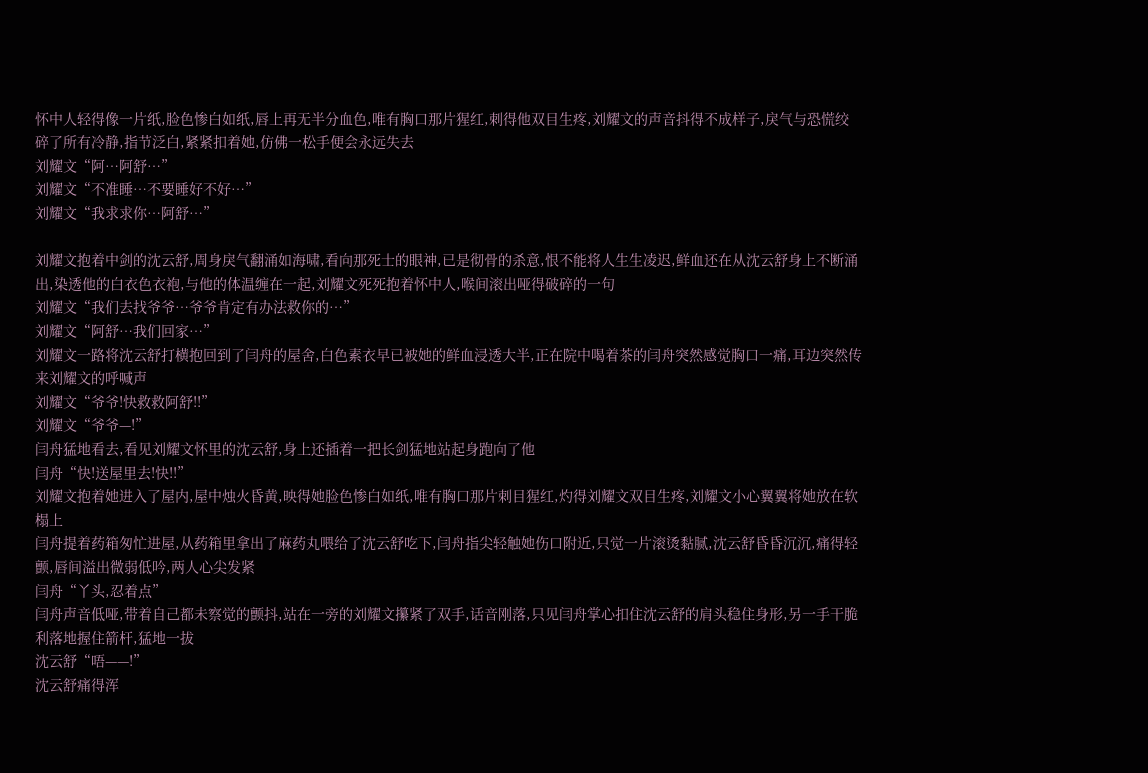怀中人轻得像一片纸,脸色惨白如纸,唇上再无半分血色,唯有胸口那片猩红,刺得他双目生疼,刘耀文的声音抖得不成样子,戾气与恐慌绞碎了所有冷静,指节泛白,紧紧扣着她,仿佛一松手便会永远失去
刘耀文“阿…阿舒…”
刘耀文“不准睡…不要睡好不好…”
刘耀文“我求求你…阿舒…”

刘耀文抱着中剑的沈云舒,周身戾气翻涌如海啸,看向那死士的眼神,已是彻骨的杀意,恨不能将人生生凌迟,鲜血还在从沈云舒身上不断涌出,染透他的白衣色衣袍,与他的体温缠在一起,刘耀文死死抱着怀中人,喉间滚出哑得破碎的一句
刘耀文“我们去找爷爷…爷爷肯定有办法救你的…”
刘耀文“阿舒…我们回家…”
刘耀文一路将沈云舒打横抱回到了闫舟的屋舍,白色素衣早已被她的鲜血浸透大半,正在院中喝着茶的闫舟突然感觉胸口一痛,耳边突然传来刘耀文的呼喊声
刘耀文“爷爷!快救救阿舒!!”
刘耀文“爷爷—!”
闫舟猛地看去,看见刘耀文怀里的沈云舒,身上还插着一把长剑猛地站起身跑向了他
闫舟“快!送屋里去!快!!”
刘耀文抱着她进入了屋内,屋中烛火昏黄,映得她脸色惨白如纸,唯有胸口那片刺目猩红,灼得刘耀文双目生疼,刘耀文小心翼翼将她放在软榻上
闫舟提着药箱匆忙进屋,从药箱里拿出了麻药丸喂给了沈云舒吃下,闫舟指尖轻触她伤口附近,只觉一片滚烫黏腻,沈云舒昏昏沉沉,痛得轻颤,唇间溢出微弱低吟,两人心尖发紧
闫舟“丫头,忍着点”
闫舟声音低哑,带着自己都未察觉的颤抖,站在一旁的刘耀文攥紧了双手,话音刚落,只见闫舟掌心扣住沈云舒的肩头稳住身形,另一手干脆利落地握住箭杆,猛地一拔
沈云舒“唔——!”
沈云舒痛得浑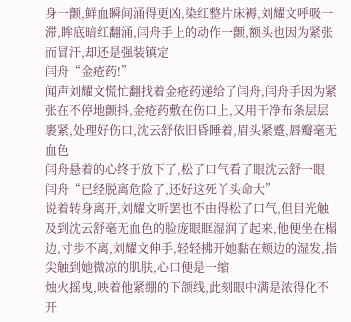身一颤,鲜血瞬间涌得更凶,染红整片床褥,刘耀文呼吸一滞,眸底暗红翻涌,闫舟手上的动作一颤,额头也因为紧张而冒汗,却还是强装镇定
闫舟“金疮药!”
闻声刘耀文慌忙翻找着金疮药递给了闫舟,闫舟手因为紧张在不停地颤抖,金疮药敷在伤口上,又用干净布条层层裹紧,处理好伤口,沈云舒依旧昏睡着,眉头紧蹙,唇瓣毫无血色
闫舟悬着的心终于放下了,松了口气看了眼沈云舒一眼
闫舟“已经脱离危险了,还好这死丫头命大”
说着转身离开,刘耀文听罢也不由得松了口气,但目光触及到沈云舒毫无血色的脸庞眼眶湿润了起来,他便坐在榻边,寸步不离,刘耀文伸手,轻轻拂开她黏在颊边的湿发,指尖触到她微凉的肌肤,心口便是一缩
烛火摇曳,映着他紧绷的下颌线,此刻眼中满是浓得化不开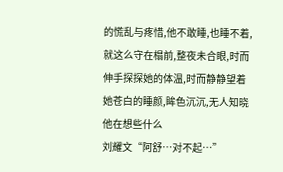的慌乱与疼惜,他不敢睡,也睡不着,就这么守在榻前,整夜未合眼,时而伸手探探她的体温,时而静静望着她苍白的睡颜,眸色沉沉,无人知晓他在想些什么
刘耀文“阿舒…对不起…”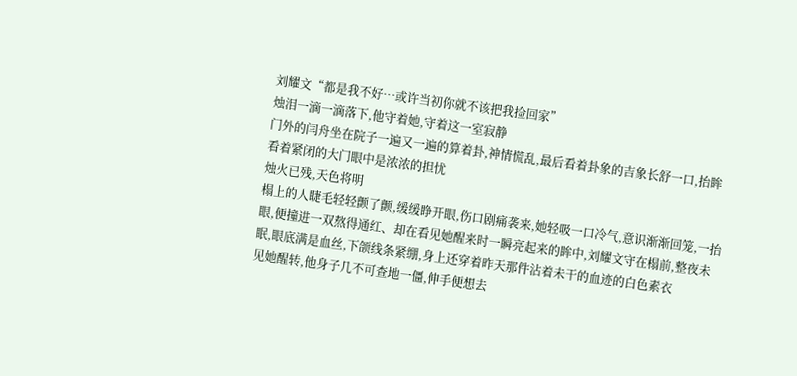刘耀文“都是我不好…或许当初你就不该把我捡回家”
烛泪一滴一滴落下,他守着她,守着这一室寂静
门外的闫舟坐在院子一遍又一遍的算着卦,神情慌乱,最后看着卦象的吉象长舒一口,抬眸看着紧闭的大门眼中是浓浓的担忧
烛火已残,天色将明
榻上的人睫毛轻轻颤了颤,缓缓睁开眼,伤口剧痛袭来,她轻吸一口冷气,意识渐渐回笼,一抬眼,便撞进一双熬得通红、却在看见她醒来时一瞬亮起来的眸中,刘耀文守在榻前,整夜未眠,眼底满是血丝,下颌线条紧绷,身上还穿着昨天那件沾着未干的血迹的白色素衣
见她醒转,他身子几不可查地一僵,伸手便想去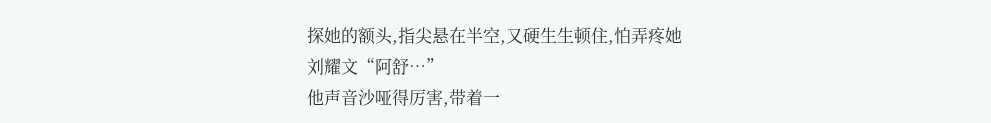探她的额头,指尖悬在半空,又硬生生顿住,怕弄疼她
刘耀文“阿舒…”
他声音沙哑得厉害,带着一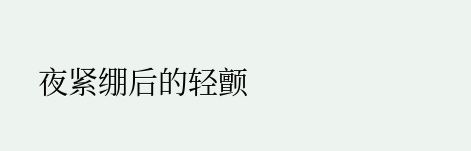夜紧绷后的轻颤